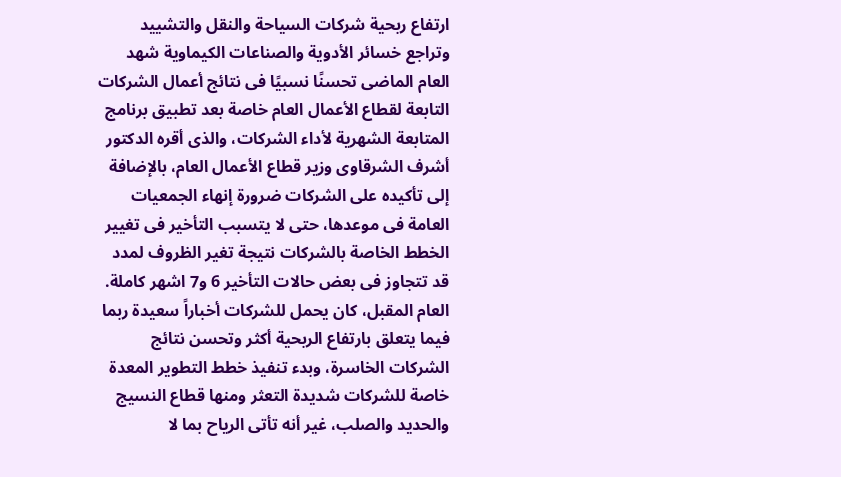ارتفاع ربحية شركات السياحة والنقل والتشييد وتراجع خسائر الأدوية والصناعات الكيماوية شهد العام الماضى تحسنًا نسبيًا فى نتائج أعمال الشركات التابعة لقطاع الأعمال العام خاصة بعد تطبيق برنامج المتابعة الشهرية لأداء الشركات، والذى أقره الدكتور أشرف الشرقاوى وزير قطاع الأعمال العام، بالإضافة إلى تأكيده على الشركات ضرورة إنهاء الجمعيات العامة فى موعدها، حتى لا يتسبب التأخير فى تغيير الخطط الخاصة بالشركات نتيجة تغير الظروف لمدد قد تتجاوز فى بعض حالات التأخير 6 و7 اشهر كاملة. العام المقبل، كان يحمل للشركات أخباراً سعيدة ربما فيما يتعلق بارتفاع الربحية أكثر وتحسن نتائج الشركات الخاسرة، وبدء تنفيذ خطط التطوير المعدة خاصة للشركات شديدة التعثر ومنها قطاع النسيج والحديد والصلب، غير أنه تأتى الرياح بما لا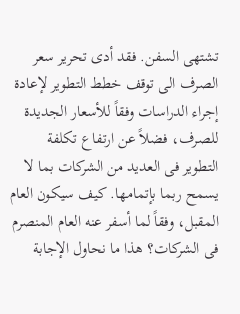تشتهى السفن. فقد أدى تحرير سعر الصرف الى توقف خطط التطوير لإعادة إجراء الدراسات وفقاً للأسعار الجديدة للصرف، فضلاً عن ارتفاع تكلفة التطوير فى العديد من الشركات بما لا يسمح ربما بإتمامها. كيف سيكون العام المقبل، وفقاً لما أسفر عنه العام المنصرم فى الشركات؟ هذا ما نحاول الإجابة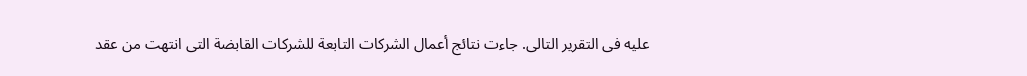عليه فى التقرير التالى. جاءت نتائج أعمال الشركات التابعة للشركات القابضة التى انتهت من عقد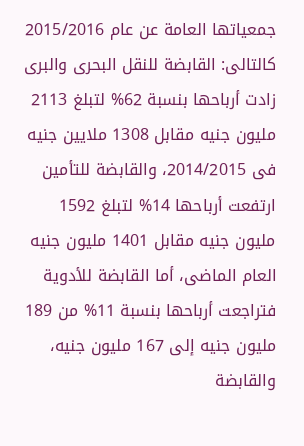جمعياتها العامة عن عام 2015/2016 كالتالى: القابضة للنقل البحرى والبرى زادت أرباحها بنسبة 62% لتبلغ 2113 مليون جنيه مقابل 1308 ملايين جنيه فى 2014/2015، والقابضة للتأمين ارتفعت أرباحها 14% لتبلغ 1592 مليون جنيه مقابل 1401 مليون جنيه العام الماضى، أما القابضة للأدوية فتراجعت أرباحها بنسبة 11% من 189 مليون جنيه إلى 167 مليون جنيه، والقابضة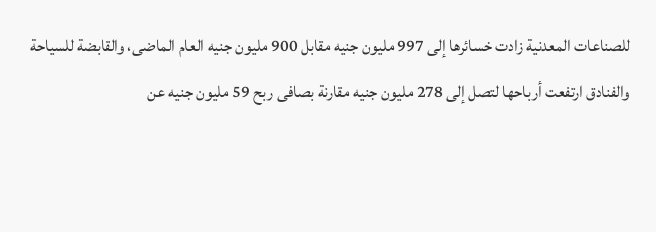للصناعات المعدنية زادت خسائرها إلى 997 مليون جنيه مقابل 900 مليون جنيه العام الماضى، والقابضة للسياحة والفنادق ارتفعت أرباحها لتصل إلى 278 مليون جنيه مقارنة بصافى ربح 59 مليون جنيه عن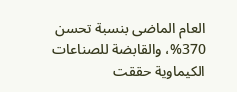العام الماضى بنسبة تحسن 370%، والقابضة للصناعات الكيماوية حققت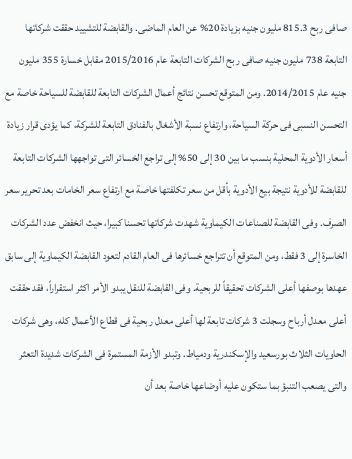صافى ربح 815.3 مليون جنيه بزيادة 20% عن العام الماضى. والقابضة للتشييد حققت شركاتها التابعة 738 مليون جنيه صافى ربح الشركات التابعة عام 2015/2016 مقابل خسارة 355 مليون جنيه عام 2014/2015. ومن المتوقع تحسن نتائج أعمال الشركات التابعة للقابضة للسياحة خاصة مع التحسن النسبى فى حركة السياحة، وارتفاع نسبة الأشغال بالفنادق التابعة للشركة، كما يؤدى قرار زيادة أسعار الأدوية المحلية بنسب ما بين 30 إلى 50% إلى تراجع الخسائر التى تواجهها الشركات التابعة للقابضة للأدوية نتيجة بيع الأدوية بأقل من سعر تكلفتها خاصة مع ارتفاع سعر الخامات بعد تحرير سعر الصرف. وفى القابضة للصناعات الكيماوية شهدت شركاتها تحسنا كبيرا، حيث انخفض عدد الشركات الخاسرة إلى 3 فقط، ومن المتوقع أن تتراجع خسائرها فى العام القادم لتعود القابضة الكيماوية إلى سابق عهدها بوصفها أعلى الشركات تحقيقاً للربحية. وفى القابضة للنقل يبدو الأمر اكثر استقراراً، فقد حققت أعلى معدل أرباح وسجلت 3 شركات تابعة لها أعلى معدل ربحية فى قطاع الأعمال كله، وهى شركات الحاويات الثلاث بورسعيد والإسكندرية ودمياط. وتبدو الأزمة المستمرة فى الشركات شديدة التعثر والتى يصعب التنبؤ بما ستكون عليه أوضاعها خاصة بعد أن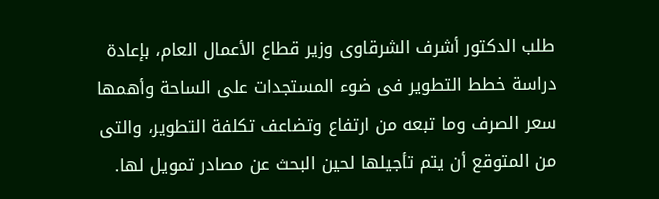طلب الدكتور أشرف الشرقاوى وزير قطاع الأعمال العام، بإعادة دراسة خطط التطوير فى ضوء المستجدات على الساحة وأهمها سعر الصرف وما تبعه من ارتفاع وتضاعف تكلفة التطوير، والتى من المتوقع أن يتم تأجيلها لحين البحث عن مصادر تمويل لها.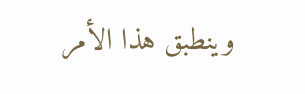وينطبق هذا الأمر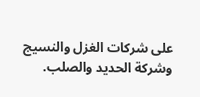على شركات الغزل والنسيج وشركة الحديد والصلب.